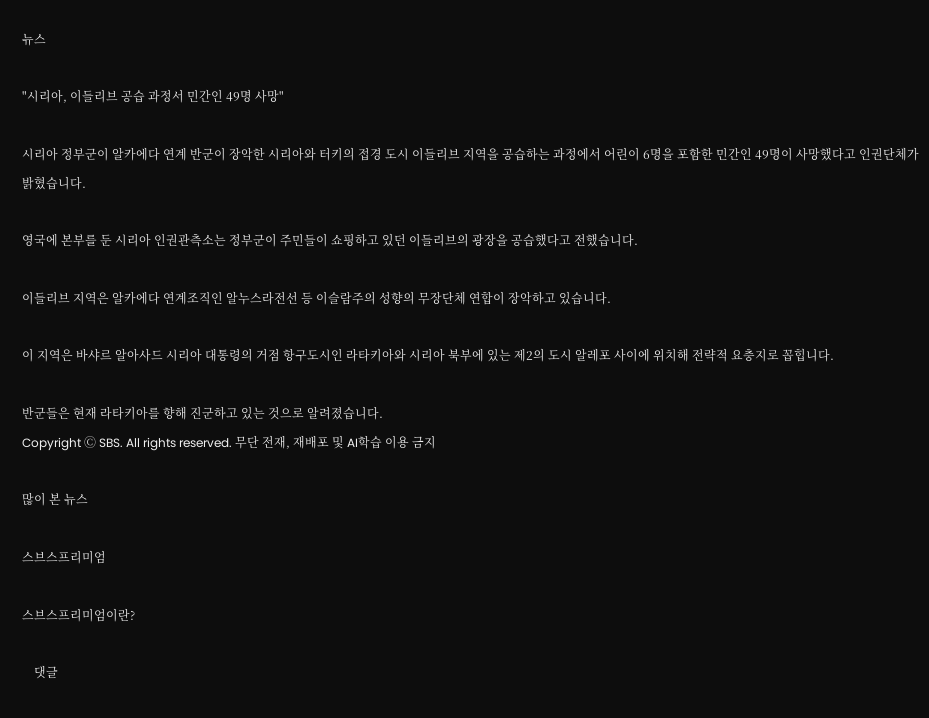뉴스

"시리아, 이들리브 공습 과정서 민간인 49명 사망"

시리아 정부군이 알카에다 연계 반군이 장악한 시리아와 터키의 접경 도시 이들리브 지역을 공습하는 과정에서 어린이 6명을 포함한 민간인 49명이 사망했다고 인권단체가 밝혔습니다.

영국에 본부를 둔 시리아 인권관측소는 정부군이 주민들이 쇼핑하고 있던 이들리브의 광장을 공습했다고 전했습니다.

이들리브 지역은 알카에다 연계조직인 알누스라전선 등 이슬람주의 성향의 무장단체 연합이 장악하고 있습니다.

이 지역은 바샤르 알아사드 시리아 대통령의 거점 항구도시인 라타키아와 시리아 북부에 있는 제2의 도시 알레포 사이에 위치해 전략적 요충지로 꼽힙니다.

반군들은 현재 라타키아를 향해 진군하고 있는 것으로 알려졌습니다.
Copyright Ⓒ SBS. All rights reserved. 무단 전재, 재배포 및 AI학습 이용 금지

많이 본 뉴스

스브스프리미엄

스브스프리미엄이란?

    댓글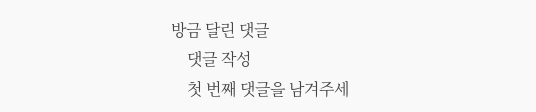방금 달린 댓글
    댓글 작성
    첫 번째 댓글을 남겨주세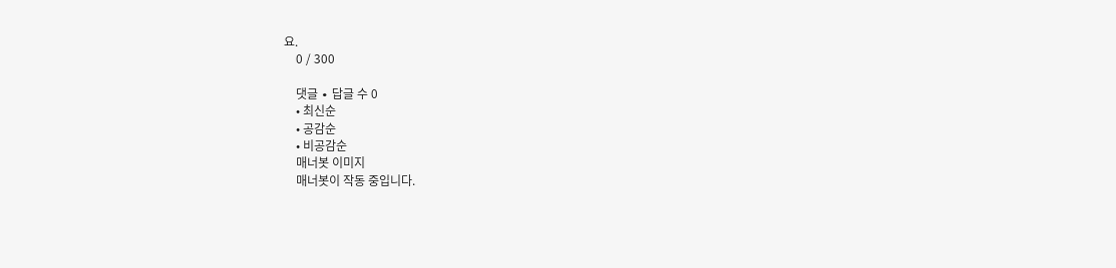요.
    0 / 300

    댓글 ∙ 답글 수 0
    • 최신순
    • 공감순
    • 비공감순
    매너봇 이미지
    매너봇이 작동 중입니다.